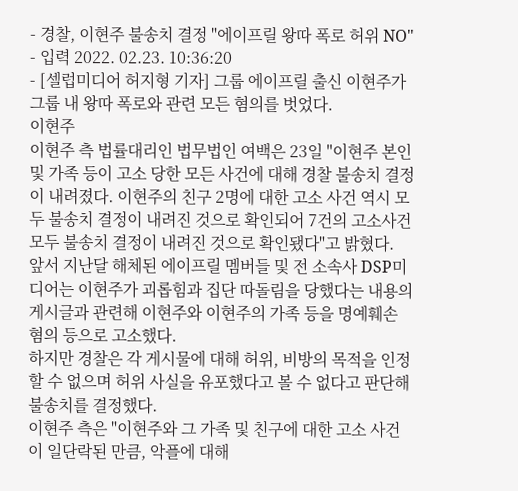- 경찰, 이현주 불송치 결정 "에이프릴 왕따 폭로 허위 NO"
- 입력 2022. 02.23. 10:36:20
- [셀럽미디어 허지형 기자] 그룹 에이프릴 출신 이현주가 그룹 내 왕따 폭로와 관련 모든 혐의를 벗었다.
이현주
이현주 측 법률대리인 법무법인 여백은 23일 "이현주 본인 및 가족 등이 고소 당한 모든 사건에 대해 경찰 불송치 결정이 내려졌다. 이현주의 친구 2명에 대한 고소 사건 역시 모두 불송치 결정이 내려진 것으로 확인되어 7건의 고소사건 모두 불송치 결정이 내려진 것으로 확인됐다"고 밝혔다.
앞서 지난달 해체된 에이프릴 멤버들 및 전 소속사 DSP미디어는 이현주가 괴롭힘과 집단 따돌림을 당했다는 내용의 게시글과 관련해 이현주와 이현주의 가족 등을 명예훼손 혐의 등으로 고소했다.
하지만 경찰은 각 게시물에 대해 허위, 비방의 목적을 인정할 수 없으며 허위 사실을 유포했다고 볼 수 없다고 판단해 불송치를 결정했다.
이현주 측은 "이현주와 그 가족 및 친구에 대한 고소 사건이 일단락된 만큼, 악플에 대해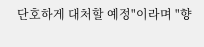단호하게 대처할 예정"이라며 "향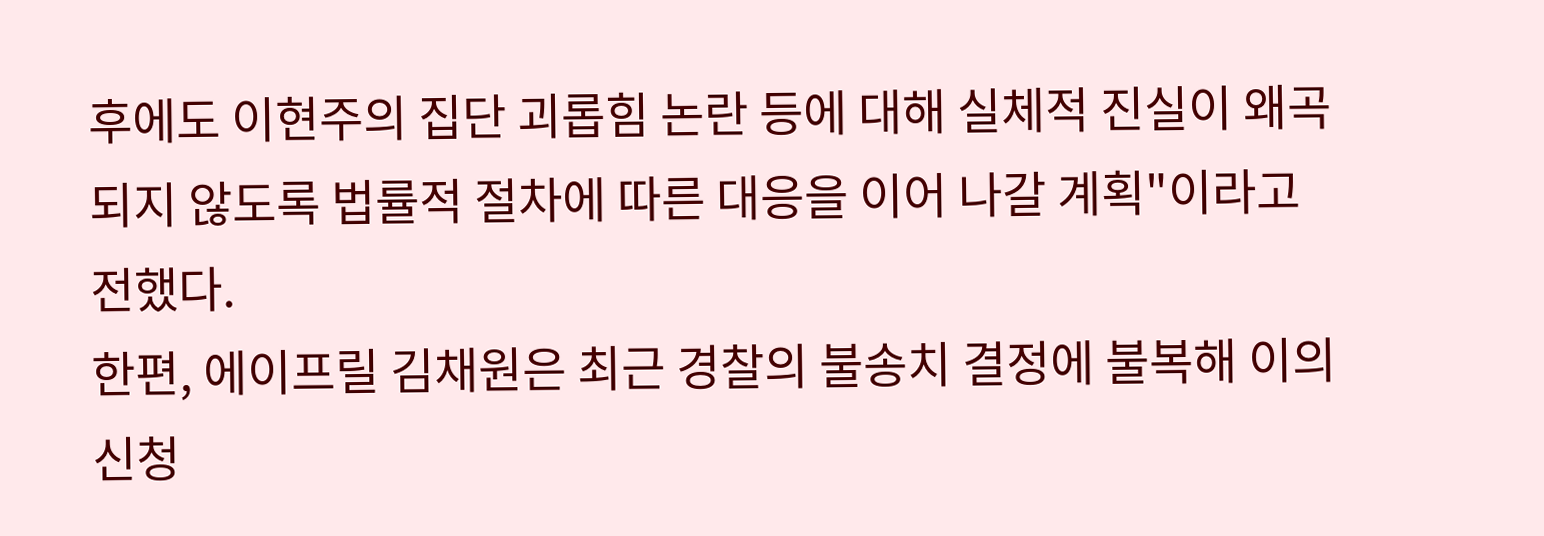후에도 이현주의 집단 괴롭힘 논란 등에 대해 실체적 진실이 왜곡되지 않도록 법률적 절차에 따른 대응을 이어 나갈 계획"이라고 전했다.
한편, 에이프릴 김채원은 최근 경찰의 불송치 결정에 불복해 이의신청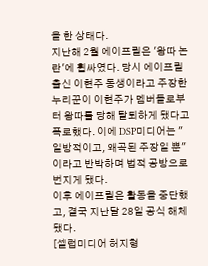을 한 상태다.
지난해 2월 에이프릴은 '왕따 논란'에 휩싸였다. 당시 에이프릴 출신 이현주 동생이라고 주장한 누리꾼이 이현주가 멤버들로부터 왕따를 당해 탈퇴하게 됐다고 폭로했다. 이에 DSP미디어는 "일방적이고, 왜곡된 주장일 뿐"이라고 반박하며 법적 공방으로 번지게 됐다.
이후 에이프릴은 활동을 중단했고, 결국 지난달 28일 공식 해체됐다.
[셀럽미디어 허지형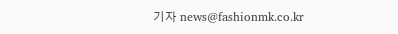기자 news@fashionmk.co.kr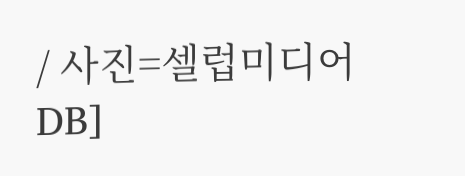/ 사진=셀럽미디어DB]